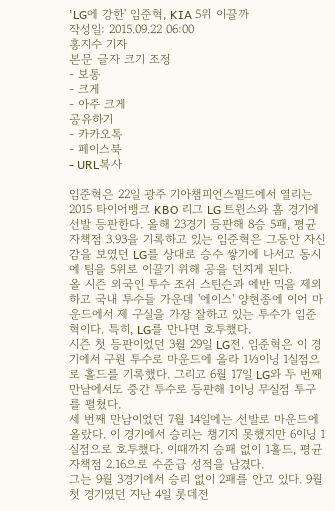'LG에 강한' 임준혁, KIA 5위 이끌까
작성일: 2015.09.22 06:00
홍지수 기자
본문 글자 크기 조정
- 보통
- 크게
- 아주 크게
공유하기
- 카카오톡
- 페이스북
- URL복사

임준혁은 22일 광주 기아챔피언스필드에서 열리는 2015 타이어뱅크 KBO 리그 LG 트윈스와 홈 경기에 선발 등판한다. 올해 23경기 등판해 8승 5패, 평균자책점 3.93을 기록하고 있는 임준혁은 그동안 자신감을 보였던 LG를 상대로 승수 쌓기에 나서고 동시에 팀을 5위로 이끌기 위해 공을 던지게 된다.
올 시즌 외국인 투수 조쉬 스틴슨과 에반 믹을 제외하고 국내 투수들 가운데 '에이스' 양현종에 이어 마운드에서 제 구실을 가장 잘하고 있는 투수가 임준혁이다. 특히, LG를 만나면 호투했다.
시즌 첫 등판이었던 3월 29일 LG전. 임준혁은 이 경기에서 구원 투수로 마운드에 올라 1⅓이닝 1실점으로 홀드를 기록했다. 그리고 6월 17일 LG와 두 번째 만남에서도 중간 투수로 등판해 1이닝 무실점 투구를 펼쳤다.
세 번째 만남이었던 7월 14일에는 선발로 마운드에 올랐다. 이 경기에서 승리는 챙기지 못했지만 6이닝 1실점으로 호투했다. 이때까지 승패 없이 1홀드, 평균자책점 2.16으로 수준급 성적을 남겼다.
그는 9월 3경기에서 승리 없이 2패를 안고 있다. 9월 첫 경기였던 지난 4일 롯데전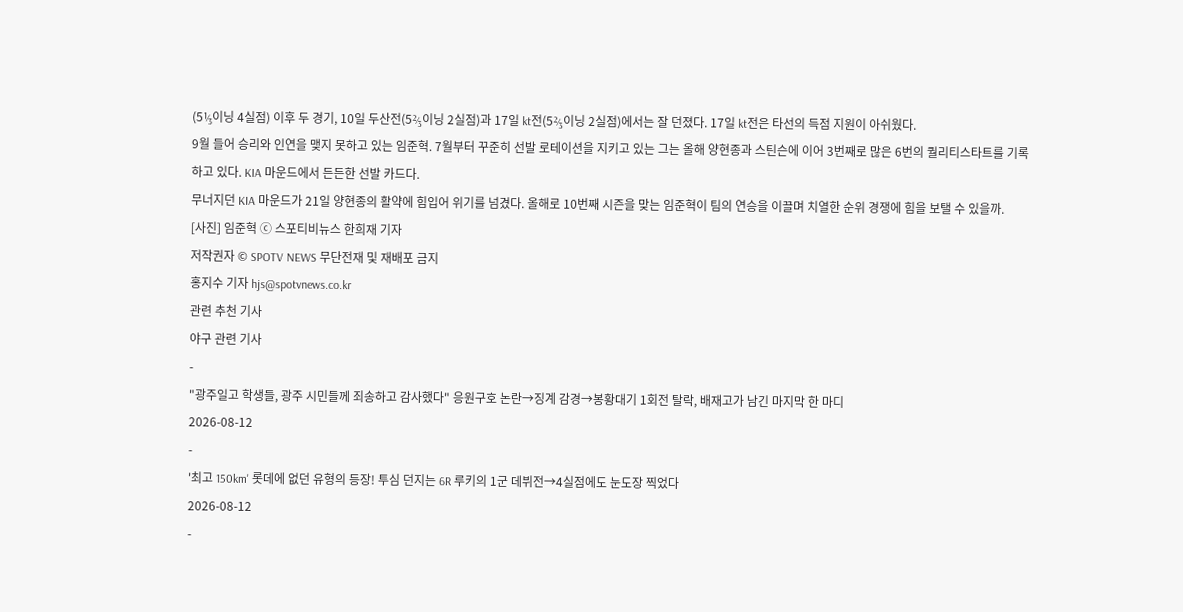(5⅓이닝 4실점) 이후 두 경기, 10일 두산전(5⅔이닝 2실점)과 17일 kt전(5⅔이닝 2실점)에서는 잘 던졌다. 17일 kt전은 타선의 득점 지원이 아쉬웠다.
9월 들어 승리와 인연을 맺지 못하고 있는 임준혁. 7월부터 꾸준히 선발 로테이션을 지키고 있는 그는 올해 양현종과 스틴슨에 이어 3번째로 많은 6번의 퀄리티스타트를 기록하고 있다. KIA 마운드에서 든든한 선발 카드다.
무너지던 KIA 마운드가 21일 양현종의 활약에 힘입어 위기를 넘겼다. 올해로 10번째 시즌을 맞는 임준혁이 팀의 연승을 이끌며 치열한 순위 경쟁에 힘을 보탤 수 있을까.
[사진] 임준혁 ⓒ 스포티비뉴스 한희재 기자
저작권자 © SPOTV NEWS 무단전재 및 재배포 금지
홍지수 기자 hjs@spotvnews.co.kr
관련 추천 기사
야구 관련 기사
-
"광주일고 학생들, 광주 시민들께 죄송하고 감사했다" 응원구호 논란→징계 감경→봉황대기 1회전 탈락, 배재고가 남긴 마지막 한 마디
2026-08-12
-
'최고 150km' 롯데에 없던 유형의 등장! 투심 던지는 6R 루키의 1군 데뷔전→4실점에도 눈도장 찍었다
2026-08-12
-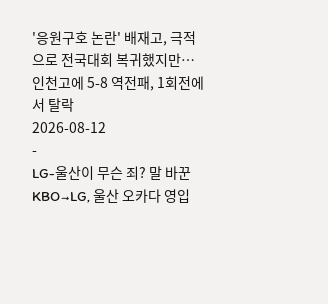'응원구호 논란' 배재고, 극적으로 전국대회 복귀했지만…인천고에 5-8 역전패, 1회전에서 탈락
2026-08-12
-
LG-울산이 무슨 죄? 말 바꾼 KBO→LG, 울산 오카다 영입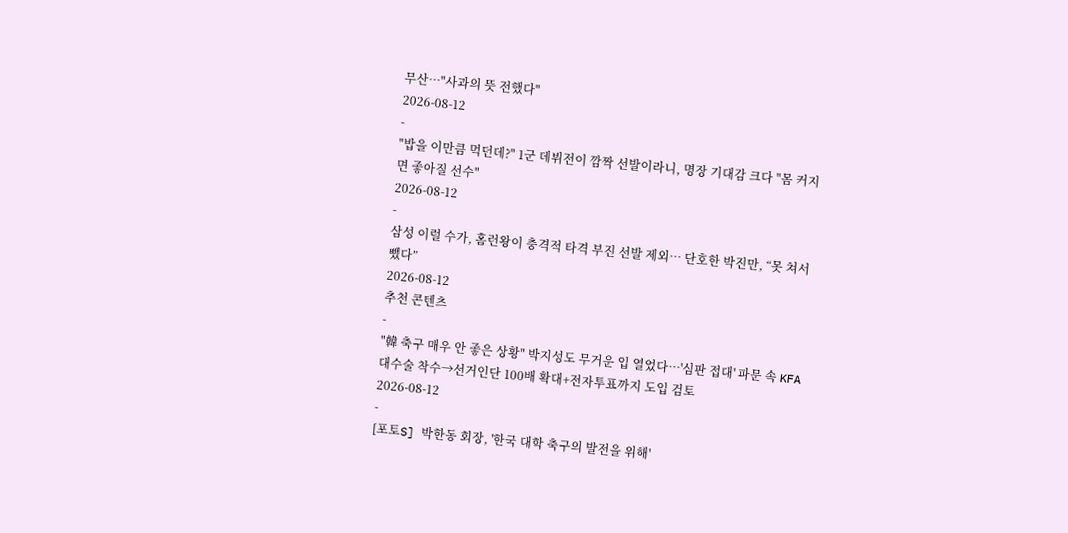무산…"사과의 뜻 전했다"
2026-08-12
-
"밥을 이만큼 먹던데?" 1군 데뷔전이 깜짝 선발이라니, 명장 기대감 크다 "몸 커지면 좋아질 선수"
2026-08-12
-
삼성 이럴 수가, 홈런왕이 충격적 타격 부진 선발 제외… 단호한 박진만, “못 쳐서 뺐다”
2026-08-12
추천 콘텐츠
-
"韓 축구 매우 안 좋은 상황" 박지성도 무거운 입 열었다…'심판 접대' 파문 속 KFA 대수술 착수→선거인단 100배 확대+전자투표까지 도입 검토
2026-08-12
-
[포토S] 박한동 회장, '한국 대학 축구의 발전을 위해'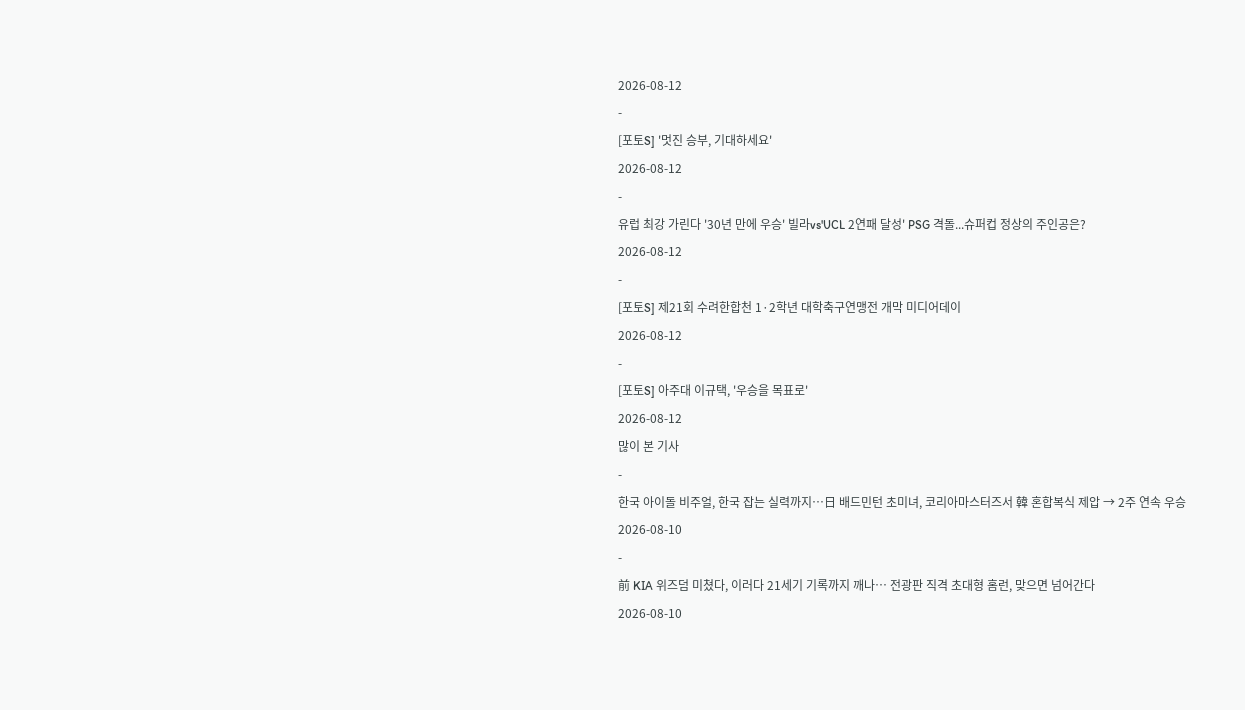2026-08-12
-
[포토S] '멋진 승부, 기대하세요'
2026-08-12
-
유럽 최강 가린다 '30년 만에 우승' 빌라vs'UCL 2연패 달성' PSG 격돌...슈퍼컵 정상의 주인공은?
2026-08-12
-
[포토S] 제21회 수려한합천 1·2학년 대학축구연맹전 개막 미디어데이
2026-08-12
-
[포토S] 아주대 이규택, '우승을 목표로'
2026-08-12
많이 본 기사
-
한국 아이돌 비주얼, 한국 잡는 실력까지…日 배드민턴 초미녀, 코리아마스터즈서 韓 혼합복식 제압 → 2주 연속 우승
2026-08-10
-
前 KIA 위즈덤 미쳤다, 이러다 21세기 기록까지 깨나… 전광판 직격 초대형 홈런, 맞으면 넘어간다
2026-08-10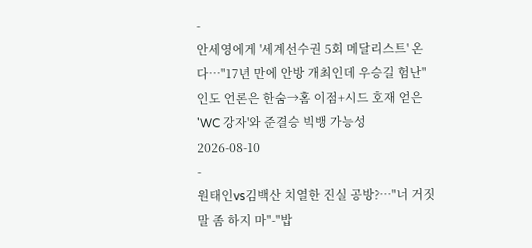-
안세영에게 '세계선수권 5회 메달리스트' 온다…"17년 만에 안방 개최인데 우승길 험난" 인도 언론은 한숨→홈 이점+시드 호재 얻은 'WC 강자'와 준결승 빅뱅 가능성
2026-08-10
-
원태인vs김백산 치열한 진실 공방?…"너 거짓말 좀 하지 마"-"밥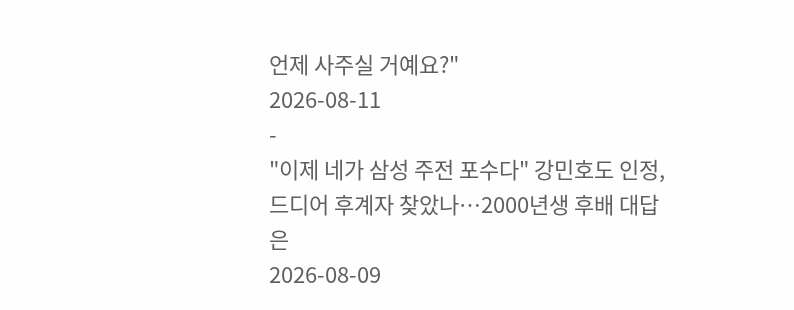언제 사주실 거예요?"
2026-08-11
-
"이제 네가 삼성 주전 포수다" 강민호도 인정, 드디어 후계자 찾았나…2000년생 후배 대답은
2026-08-09